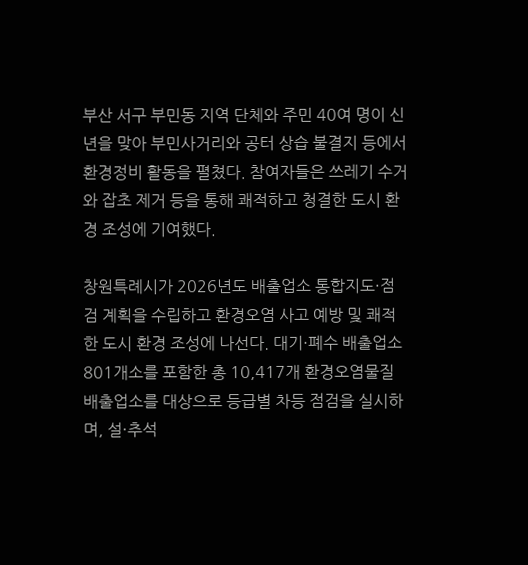부산 서구 부민동 지역 단체와 주민 40여 명이 신년을 맞아 부민사거리와 공터 상습 불결지 등에서 환경정비 활동을 펼쳤다. 참여자들은 쓰레기 수거와 잡초 제거 등을 통해 쾌적하고 청결한 도시 환경 조성에 기여했다.

창원특례시가 2026년도 배출업소 통합지도·점검 계획을 수립하고 환경오염 사고 예방 및 쾌적한 도시 환경 조성에 나선다. 대기·폐수 배출업소 801개소를 포함한 총 10,417개 환경오염물질 배출업소를 대상으로 등급별 차등 점검을 실시하며, 설·추석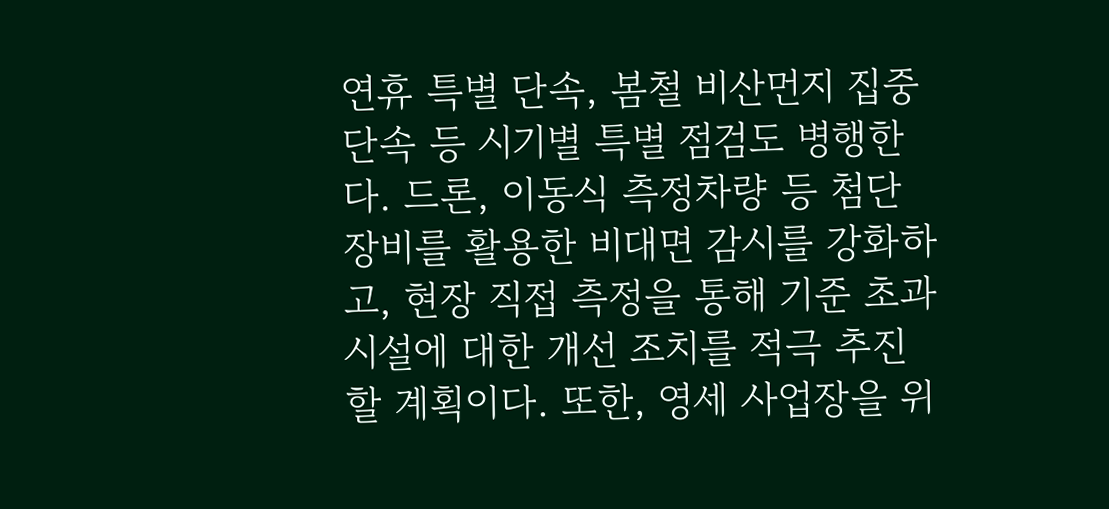연휴 특별 단속, 봄철 비산먼지 집중 단속 등 시기별 특별 점검도 병행한다. 드론, 이동식 측정차량 등 첨단 장비를 활용한 비대면 감시를 강화하고, 현장 직접 측정을 통해 기준 초과 시설에 대한 개선 조치를 적극 추진할 계획이다. 또한, 영세 사업장을 위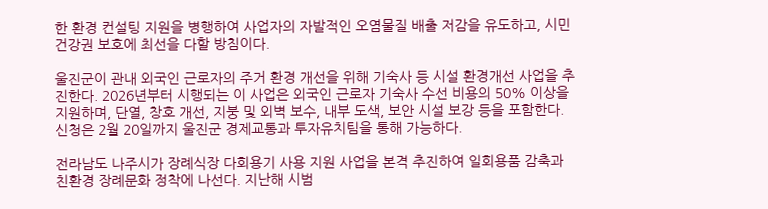한 환경 컨설팅 지원을 병행하여 사업자의 자발적인 오염물질 배출 저감을 유도하고, 시민 건강권 보호에 최선을 다할 방침이다.

울진군이 관내 외국인 근로자의 주거 환경 개선을 위해 기숙사 등 시설 환경개선 사업을 추진한다. 2026년부터 시행되는 이 사업은 외국인 근로자 기숙사 수선 비용의 50% 이상을 지원하며, 단열, 창호 개선, 지붕 및 외벽 보수, 내부 도색, 보안 시설 보강 등을 포함한다. 신청은 2월 20일까지 울진군 경제교통과 투자유치팀을 통해 가능하다.

전라남도 나주시가 장례식장 다회용기 사용 지원 사업을 본격 추진하여 일회용품 감축과 친환경 장례문화 정착에 나선다. 지난해 시범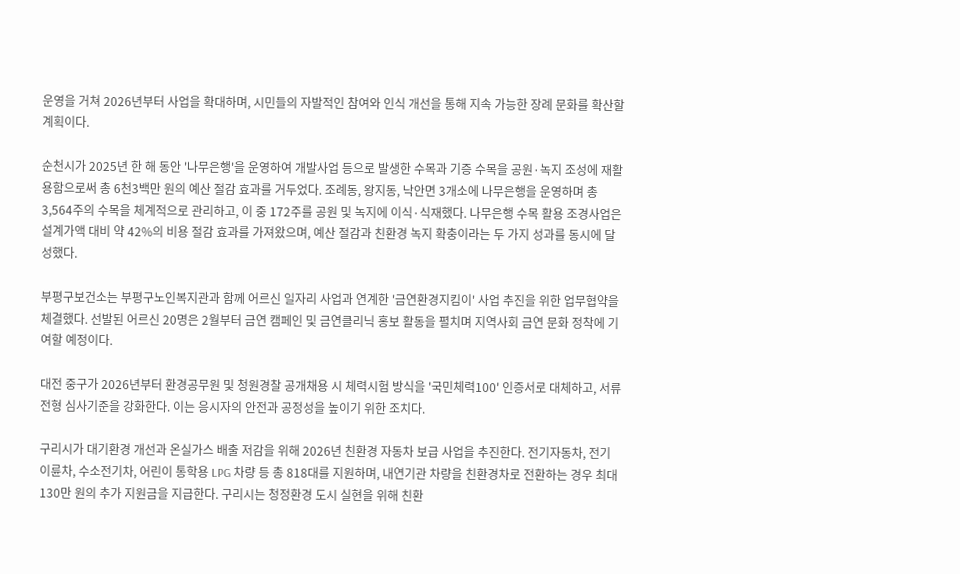운영을 거쳐 2026년부터 사업을 확대하며, 시민들의 자발적인 참여와 인식 개선을 통해 지속 가능한 장례 문화를 확산할 계획이다.

순천시가 2025년 한 해 동안 '나무은행'을 운영하여 개발사업 등으로 발생한 수목과 기증 수목을 공원·녹지 조성에 재활용함으로써 총 6천3백만 원의 예산 절감 효과를 거두었다. 조례동, 왕지동, 낙안면 3개소에 나무은행을 운영하며 총 3,564주의 수목을 체계적으로 관리하고, 이 중 172주를 공원 및 녹지에 이식·식재했다. 나무은행 수목 활용 조경사업은 설계가액 대비 약 42%의 비용 절감 효과를 가져왔으며, 예산 절감과 친환경 녹지 확충이라는 두 가지 성과를 동시에 달성했다.

부평구보건소는 부평구노인복지관과 함께 어르신 일자리 사업과 연계한 '금연환경지킴이' 사업 추진을 위한 업무협약을 체결했다. 선발된 어르신 20명은 2월부터 금연 캠페인 및 금연클리닉 홍보 활동을 펼치며 지역사회 금연 문화 정착에 기여할 예정이다.

대전 중구가 2026년부터 환경공무원 및 청원경찰 공개채용 시 체력시험 방식을 '국민체력100' 인증서로 대체하고, 서류전형 심사기준을 강화한다. 이는 응시자의 안전과 공정성을 높이기 위한 조치다.

구리시가 대기환경 개선과 온실가스 배출 저감을 위해 2026년 친환경 자동차 보급 사업을 추진한다. 전기자동차, 전기 이륜차, 수소전기차, 어린이 통학용 LPG 차량 등 총 818대를 지원하며, 내연기관 차량을 친환경차로 전환하는 경우 최대 130만 원의 추가 지원금을 지급한다. 구리시는 청정환경 도시 실현을 위해 친환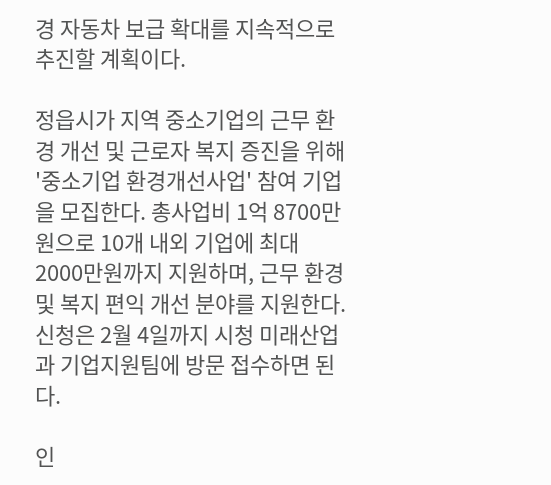경 자동차 보급 확대를 지속적으로 추진할 계획이다.

정읍시가 지역 중소기업의 근무 환경 개선 및 근로자 복지 증진을 위해 '중소기업 환경개선사업' 참여 기업을 모집한다. 총사업비 1억 8700만원으로 10개 내외 기업에 최대 2000만원까지 지원하며, 근무 환경 및 복지 편익 개선 분야를 지원한다. 신청은 2월 4일까지 시청 미래산업과 기업지원팀에 방문 접수하면 된다.

인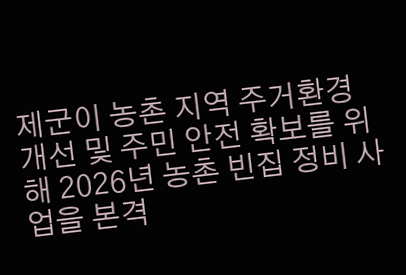제군이 농촌 지역 주거환경 개선 및 주민 안전 확보를 위해 2026년 농촌 빈집 정비 사업을 본격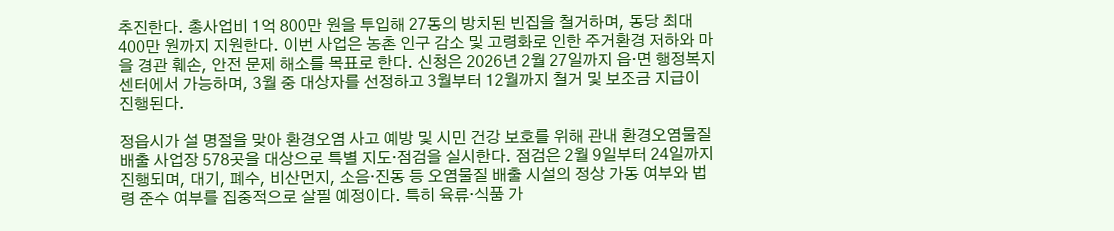추진한다. 총사업비 1억 800만 원을 투입해 27동의 방치된 빈집을 철거하며, 동당 최대 400만 원까지 지원한다. 이번 사업은 농촌 인구 감소 및 고령화로 인한 주거환경 저하와 마을 경관 훼손, 안전 문제 해소를 목표로 한다. 신청은 2026년 2월 27일까지 읍·면 행정복지센터에서 가능하며, 3월 중 대상자를 선정하고 3월부터 12월까지 철거 및 보조금 지급이 진행된다.

정읍시가 설 명절을 맞아 환경오염 사고 예방 및 시민 건강 보호를 위해 관내 환경오염물질 배출 사업장 578곳을 대상으로 특별 지도·점검을 실시한다. 점검은 2월 9일부터 24일까지 진행되며, 대기, 폐수, 비산먼지, 소음·진동 등 오염물질 배출 시설의 정상 가동 여부와 법령 준수 여부를 집중적으로 살필 예정이다. 특히 육류·식품 가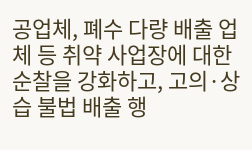공업체, 폐수 다량 배출 업체 등 취약 사업장에 대한 순찰을 강화하고, 고의·상습 불법 배출 행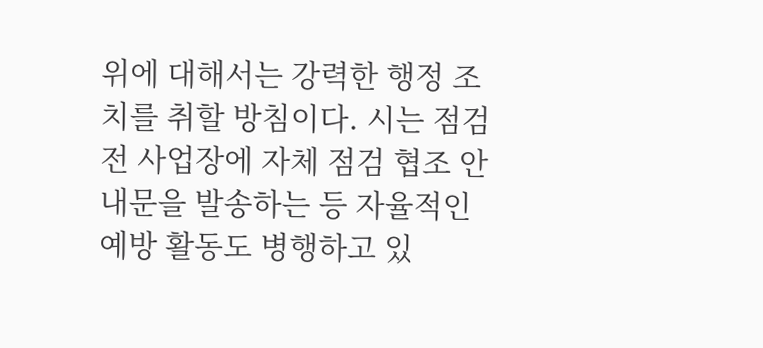위에 대해서는 강력한 행정 조치를 취할 방침이다. 시는 점검 전 사업장에 자체 점검 협조 안내문을 발송하는 등 자율적인 예방 활동도 병행하고 있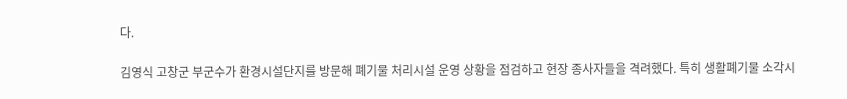다.

김영식 고창군 부군수가 환경시설단지를 방문해 폐기물 처리시설 운영 상황을 점검하고 현장 종사자들을 격려했다. 특히 생활폐기물 소각시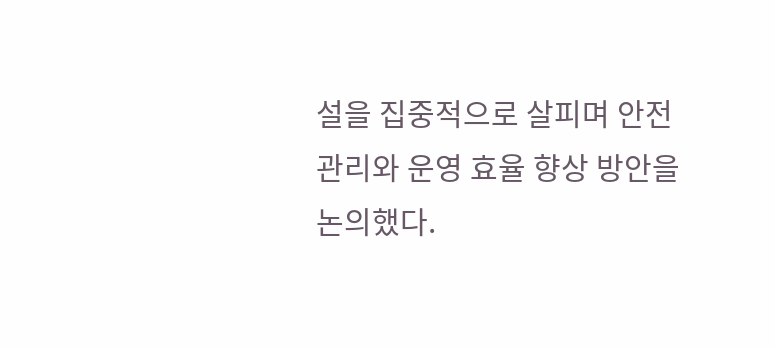설을 집중적으로 살피며 안전 관리와 운영 효율 향상 방안을 논의했다.